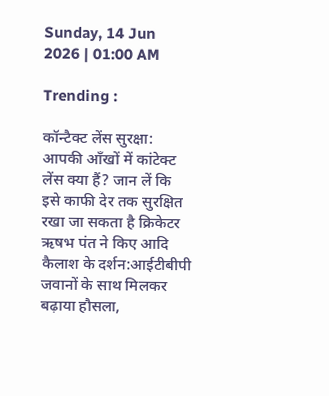Sunday, 14 Jun 2026 | 01:00 AM

Trending :

कॉन्टैक्ट लेंस सुरक्षा: आपकी आँखों में कांटेक्ट लेंस क्या हैं? जान लें कि इसे काफी देर तक सुरक्षित रखा जा सकता है क्रिकेटर ऋषभ पंत ने किए आदि कैलाश के दर्शन:आईटीबीपी जवानों के साथ मिलकर बढ़ाया हौसला,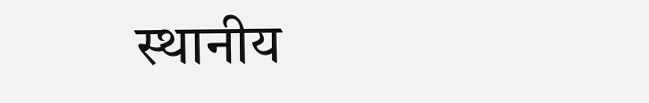स्थानीय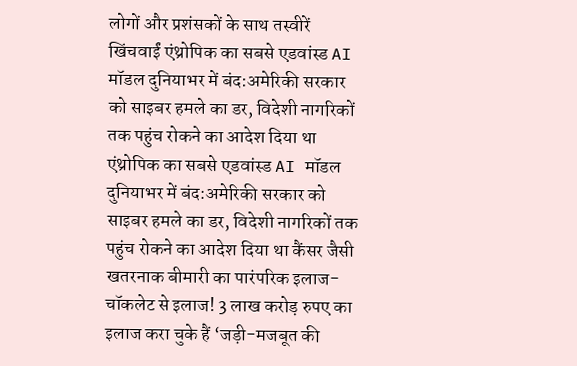लोगों और प्रशंसकों के साथ तस्वीरें खिंचवाईं एंथ्रोपिक का सबसे एडवांस्ड AI मॉडल दुनियाभर में बंद:अमेरिकी सरकार को साइबर हमले का डर, विदेशी नागरिकों तक पहुंच रोकने का आदेश दिया था एंथ्रोपिक का सबसे एडवांस्ड AI मॉडल दुनियाभर में बंद:अमेरिकी सरकार को साइबर हमले का डर, विदेशी नागरिकों तक पहुंच रोकने का आदेश दिया था कैंसर जैसी खतरनाक बीमारी का पारंपरिक इलाज- चॉकलेट से इलाज! 3 लाख करोड़ रुपए का इलाज करा चुके हैं ‘जड़ी-मजबूत की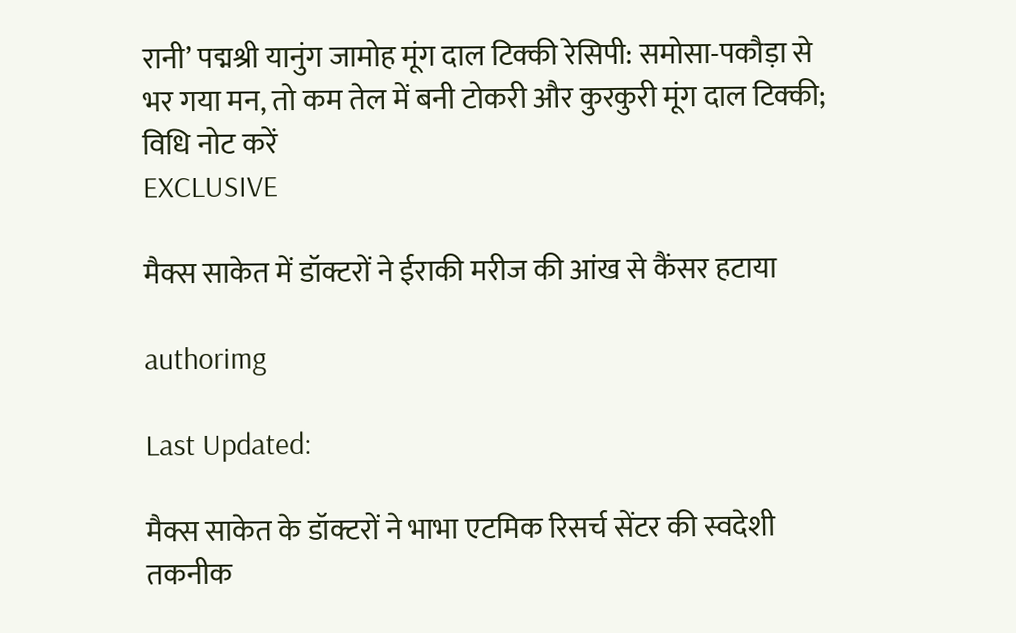रानी’ पद्मश्री यानुंग जामोह मूंग दाल टिक्की रेसिपी: समोसा-पकौड़ा से भर गया मन, तो कम तेल में बनी टोकरी और कुरकुरी मूंग दाल टिक्की; विधि नोट करें
EXCLUSIVE

मैक्स साकेत में डॉक्टरों ने ईराकी मरीज की आंख से कैंसर हटाया

authorimg

Last Updated:

मैक्स साकेत के डॉक्टरों ने भाभा एटमिक रिसर्च सेंटर की स्वदेशी तकनीक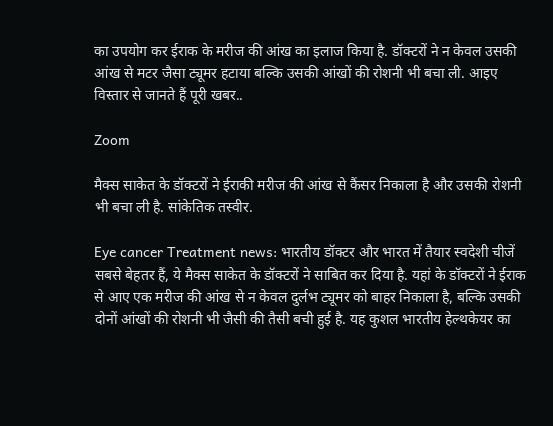का उपयोग कर ईराक के मरीज की आंख का इलाज क‍िया है. डॉक्‍टरों ने न केवल उसकी आंख से मटर जैसा ट्यूमर हटाया बल्‍क‍ि उसकी आंखों की रोशनी भी बचा ली. आइए व‍िस्‍तार से जानते हैं पूरी खबर..

Zoom

मैक्‍स साकेत के डॉक्‍टरों ने ईराकी मरीज की आंख से कैंसर न‍िकाला है और उसकी रोशनी भी बचा ली है. सांकेत‍िक तस्‍वीर.

Eye cancer Treatment news: भारतीय डॉक्टर और भारत में तैयार स्वदेशी चीजें सबसे बेहतर हैं, ये मैक्स साकेत के डॉक्टरों ने साबित कर दिया है. यहां के डॉक्टरों ने ईराक से आए एक मरीज की आंख से न केवल दुर्लभ ट्यूमर को बाहर निकाला है, बल्कि उसकी दोनों आंखों की रोशनी भी जैसी की तैसी बची हुई है. यह कुशल भारतीय हेल्थकेयर का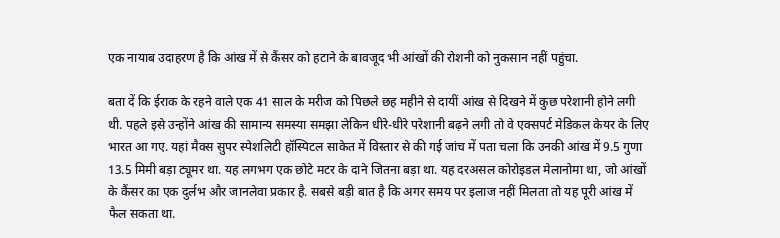एक नायाब उदाहरण है कि आंख में से कैंसर को हटाने के बावजूद भी आंखों की रोशनी को नुकसान नहीं पहुंचा.

बता दें कि ईराक के रहने वाले एक 41 साल के मरीज को पिछले छह महीने से दायीं आंख से दिखने में कुछ परेशानी होने लगी थी. पहले इसे उन्होंने आंख की सामान्य समस्या समझा लेकिन धीरे-धीरे परेशानी बढ़ने लगी तो वे एक्सपर्ट मेडिकल केयर के लिए भारत आ गए. यहां मैक्स सुपर स्पेशलिटी हॉस्पिटल साकेत में विस्तार से की गई जांच में पता चला कि उनकी आंख में 9.5 गुणा 13.5 मिमी बड़ा ट्यूमर था. यह लगभग एक छोटे मटर के दाने जितना बड़ा था. यह दरअसल कोरोइडल मेलानोमा था, जो आंखों के कैंसर का एक दुर्लभ और जानलेवा प्रकार है. सबसे बड़ी बात है कि अगर समय पर इलाज नहीं मिलता तो यह पूरी आंख में फैल सकता था.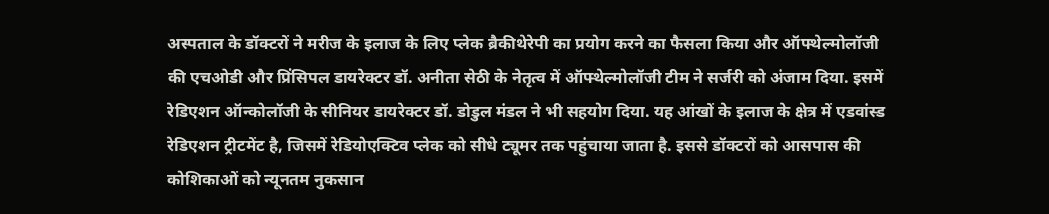अस्पताल के डॉक्टरों ने मरीज के इलाज के लिए प्लेक ब्रैकीथेरेपी का प्रयोग करने का फैसला किया और ऑफ्थेल्मोलॉजी की एचओडी और प्रिंसिपल डायरेक्टर डॉ. अनीता सेठी के नेतृत्व में ऑफ्थेल्मोलॉजी टीम ने सर्जरी को अंजाम दिया. इसमें रेडिएशन ऑन्कोलॉजी के सीनियर डायरेक्टर डॉ. डोडुल मंडल ने भी सहयोग दिया. यह आंखों के इलाज के क्षेत्र में एडवांस्ड रेडिएशन ट्रीटमेंट है, जिसमें रेडियोएक्टिव प्लेक को सीधे ट्यूमर तक पहुंचाया जाता है. इससे डॉक्टरों को आसपास की कोशिकाओं को न्यूनतम नुकसान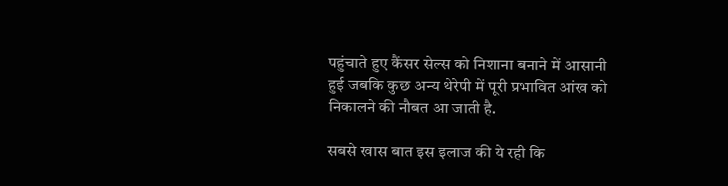पहुंचाते हुए कैंसर सेल्स को निशाना बनाने में आसानी हुई जबकि कुछ अन्य थेरेपी में पूरी प्रभावित आंख को निकालने की नौबत आ जाती है.

सबसे खास बात इस इलाज की ये रही कि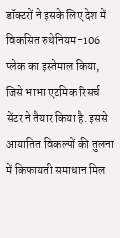डॉक्टरों ने इसके लिए देश में विकसित रुथेनियम-106 प्लेक का इस्तेमाल किया, जिसे भाभा एटमिक रिसर्च सेंटर ने तैयार किया है. इससे आयातित विकल्पों की तुलना में किफायती समाधान मिल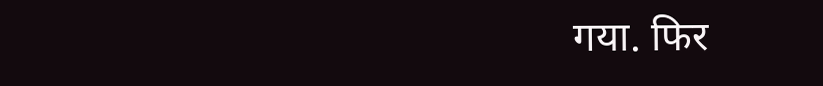गया. फिर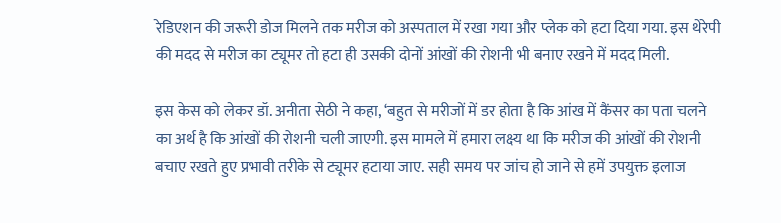रेडिएशन की जरूरी डोज मिलने तक मरीज को अस्पताल में रखा गया और प्लेक को हटा दिया गया. इस थेरेपी की मदद से मरीज का ट्यूमर तो हटा ही उसकी दोनों आंखों की रोशनी भी बनाए रखने में मदद मिली.

इस केस को लेकर डॉ. अनीता सेठी ने कहा, ‘बहुत से मरीजों में डर होता है कि आंख में कैंसर का पता चलने का अर्थ है कि आंखों की रोशनी चली जाएगी. इस मामले में हमारा लक्ष्य था कि मरीज की आंखों की रोशनी बचाए रखते हुए प्रभावी तरीके से ट्यूमर हटाया जाए. सही समय पर जांच हो जाने से हमें उपयुक्त इलाज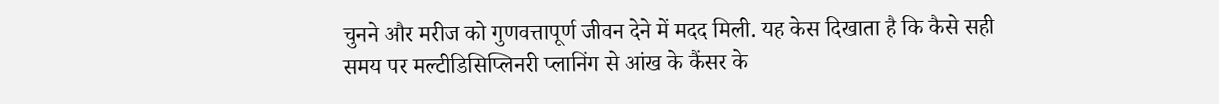चुनने और मरीज को गुणवत्तापूर्ण जीवन देने में मदद मिली. यह केस दिखाता है कि कैसे सही समय पर मल्टीडिसिप्लिनरी प्लानिंग से आंख के कैंसर के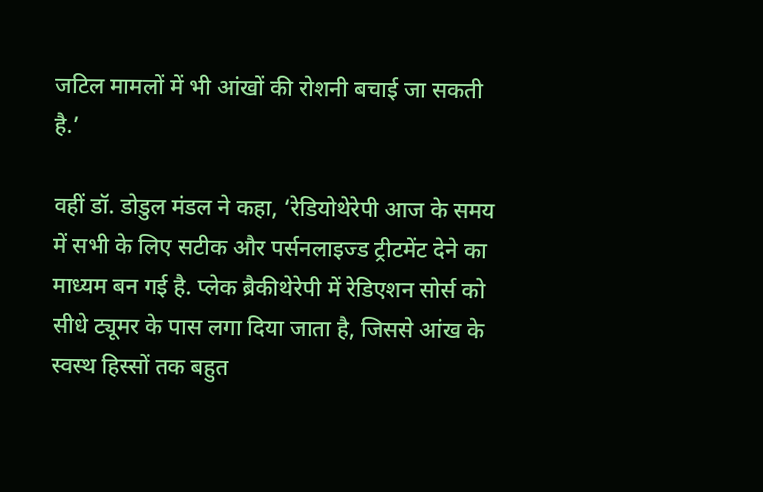जटिल मामलों में भी आंखों की रोशनी बचाई जा सकती है.’

वहीं डॉ. डोडुल मंडल ने कहा, ‘रेडियोथेरेपी आज के समय में सभी के लिए सटीक और पर्सनलाइज्ड ट्रीटमेंट देने का माध्यम बन गई है. प्लेक ब्रैकीथेरेपी में रेडिएशन सोर्स को सीधे ट्यूमर के पास लगा दिया जाता है, जिससे आंख के स्वस्थ हिस्सों तक बहुत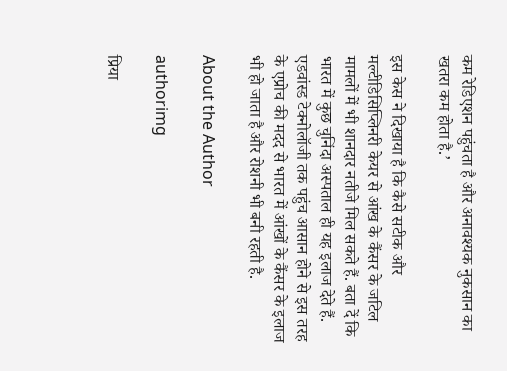कम रेडिएशन पहुंचता है और अनावश्यक नुकसान का खतरा कम होता है.’

इस केस ने दिखाया है कि कैसे सटीक और मल्टीडिसिप्लिनरी केयर से आंख के कैंसर के जटिल मामलों में भी शानदार नतीजे मिल सकते हैं. बता दें कि भारत में कुछ चुनिंदा अस्पताल ही यह इलाज देते हैं. एडवांस्ड टेक्नोलॉजी तक पहुंच आसान होने से इस तरह के एप्रोच की मदद से भारत में आंखों के कैंसर के इलाज भी हो जाता है और रोशनी भी बनी रहती है.

About the Author

authorimg

प्रिया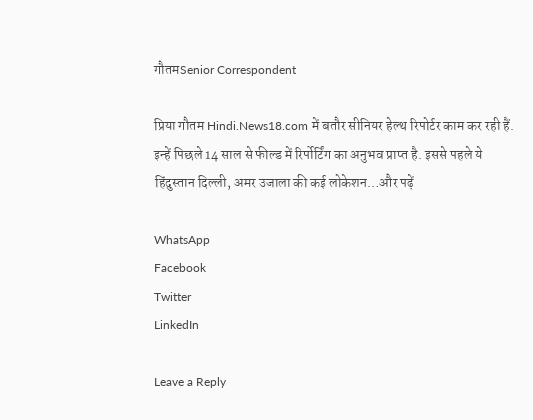गौतमSenior Correspondent

प्रिया गौतम Hindi.News18.com में बतौर सीन‍ियर हेल्‍थ र‍िपोर्टर काम कर रही हैं. इन्‍हें प‍िछले 14 साल से फील्‍ड में र‍िर्पोर्टिंग का अनुभव प्राप्‍त है. इससे पहले ये ह‍िंदुस्‍तान द‍िल्‍ली, अमर उजाला की कई लोकेशन…और पढ़ें

WhatsApp
Facebook
Twitter
LinkedIn

Leave a Reply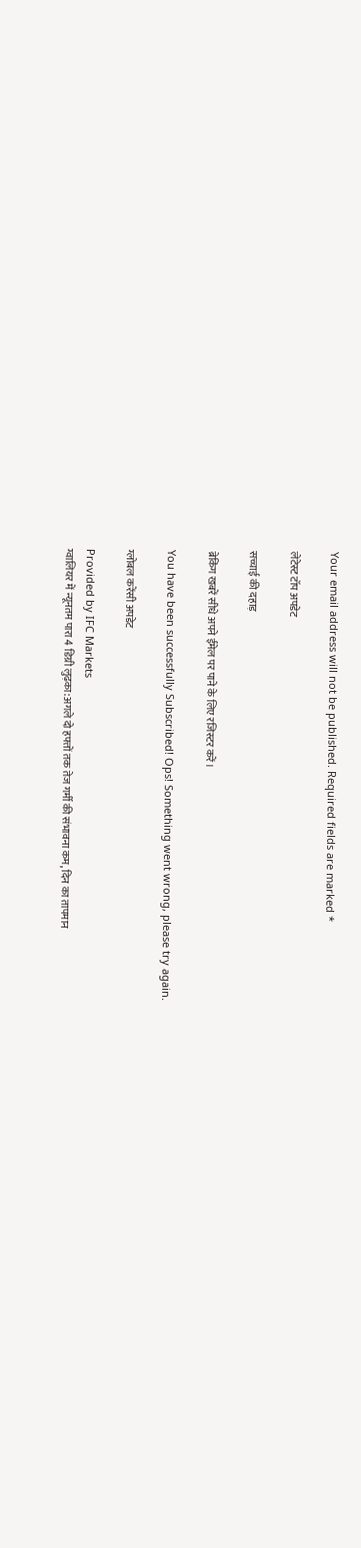Your email address will not be published. Required fields are marked *

लेटेस्ट टॉप अपडेट

सच्चाई की दहाड़

ब्रेकिंग खबरें सीधे अपने ईमेल पर पाने के लिए रजिस्टर करें।

You have been successfully Subscribed! Ops! Something went wrong, please try again.

ग्लोबल करेंसी अपडेट

Provided by IFC Markets
ग्वालियर में न्यूनतम पारा 4 डिग्री लुढ़का:अगले दो हफ्तों तक तेज गर्मी की संभावना कम, दिन का तापमान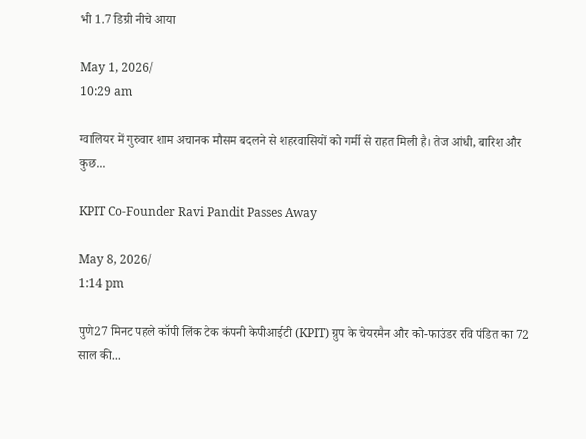भी 1.7 डिग्री नीचे आया

May 1, 2026/
10:29 am

ग्वालियर में गुरुवार शाम अचानक मौसम बदलने से शहरवासियों को गर्मी से राहत मिली है। तेज आंधी, बारिश और कुछ...

KPIT Co-Founder Ravi Pandit Passes Away

May 8, 2026/
1:14 pm

पुणे27 मिनट पहले कॉपी लिंक टेक कंपनी केपीआईटी (KPIT) ग्रुप के चेयरमैन और को-फाउंडर रवि पंडित का 72 साल की...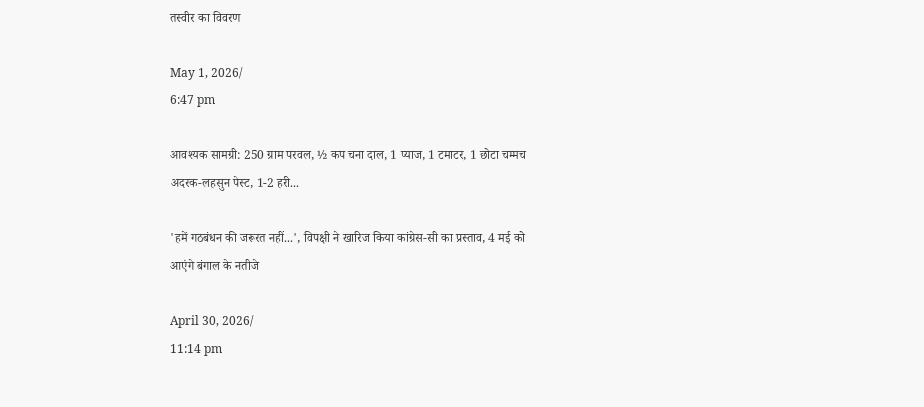तस्वीर का विवरण

May 1, 2026/
6:47 pm

आवश्यक सामग्री: 250 ग्राम परवल, ½ कप चना दाल, 1 प्याज, 1 टमाटर, 1 छोटा चम्मच अदरक-लहसुन पेस्ट, 1-2 हरी...

'हमें गठबंधन की जरूरत नहीं...', विपक्षी ने खारिज किया कांग्रेस-सी का प्रस्ताव, 4 मई को आएंगे बंगाल के नतीजे

April 30, 2026/
11:14 pm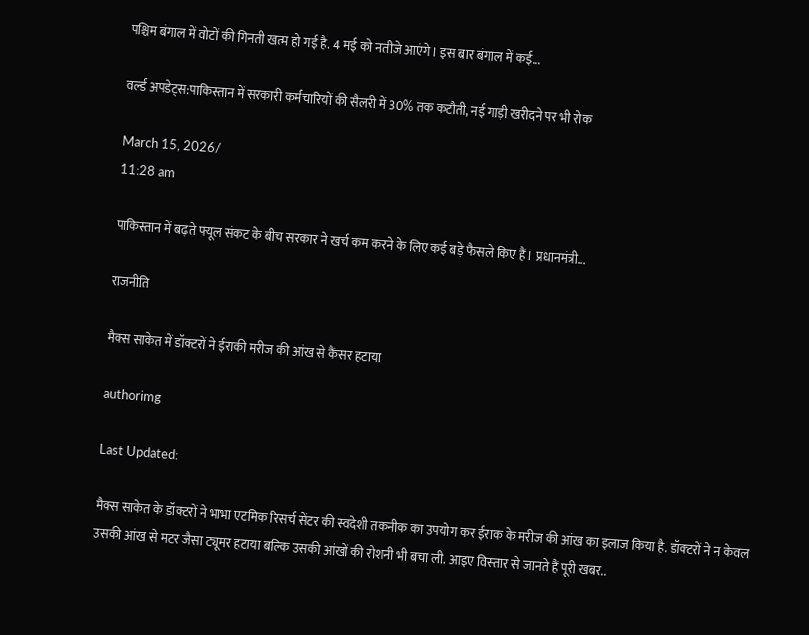पश्चिम बंगाल में वोटों की गिनती खत्म हो गई है. 4 मई को नतीजे आएंगे। इस बार बंगाल में कई...

वर्ल्ड अपडेट्स:पाकिस्तान में सरकारी कर्मचारियों की सैलरी में 30% तक कटौती, नई गाड़ी खरीदने पर भी रोक

March 15, 2026/
11:28 am

पाकिस्तान में बढ़ते फ्यूल संकट के बीच सरकार ने खर्च कम करने के लिए कई बड़े फैसले किए हैं। प्रधानमंत्री...

राजनीति

मैक्स साकेत में डॉक्टरों ने ईराकी मरीज की आंख से कैंसर हटाया

authorimg

Last Updated:

मैक्स साकेत के डॉक्टरों ने भाभा एटमिक रिसर्च सेंटर की स्वदेशी तकनीक का उपयोग कर ईराक के मरीज की आंख का इलाज क‍िया है. डॉक्‍टरों ने न केवल उसकी आंख से मटर जैसा ट्यूमर हटाया बल्‍क‍ि उसकी आंखों की रोशनी भी बचा ली. आइए व‍िस्‍तार से जानते हैं पूरी खबर..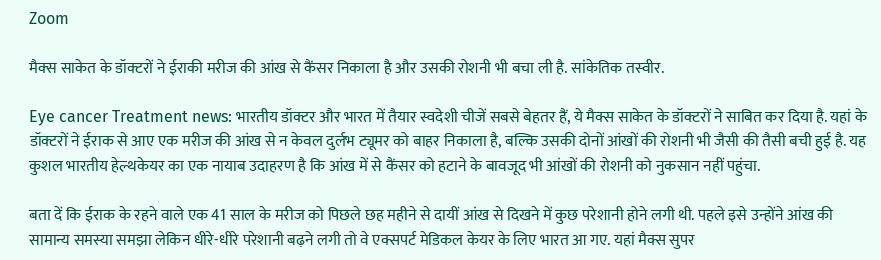Zoom

मैक्‍स साकेत के डॉक्‍टरों ने ईराकी मरीज की आंख से कैंसर न‍िकाला है और उसकी रोशनी भी बचा ली है. सांकेत‍िक तस्‍वीर.

Eye cancer Treatment news: भारतीय डॉक्टर और भारत में तैयार स्वदेशी चीजें सबसे बेहतर हैं, ये मैक्स साकेत के डॉक्टरों ने साबित कर दिया है. यहां के डॉक्टरों ने ईराक से आए एक मरीज की आंख से न केवल दुर्लभ ट्यूमर को बाहर निकाला है, बल्कि उसकी दोनों आंखों की रोशनी भी जैसी की तैसी बची हुई है. यह कुशल भारतीय हेल्थकेयर का एक नायाब उदाहरण है कि आंख में से कैंसर को हटाने के बावजूद भी आंखों की रोशनी को नुकसान नहीं पहुंचा.

बता दें कि ईराक के रहने वाले एक 41 साल के मरीज को पिछले छह महीने से दायीं आंख से दिखने में कुछ परेशानी होने लगी थी. पहले इसे उन्होंने आंख की सामान्य समस्या समझा लेकिन धीरे-धीरे परेशानी बढ़ने लगी तो वे एक्सपर्ट मेडिकल केयर के लिए भारत आ गए. यहां मैक्स सुपर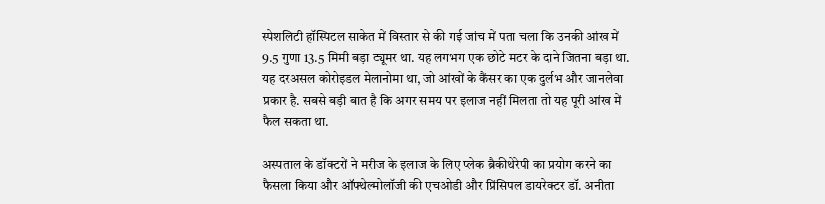स्पेशलिटी हॉस्पिटल साकेत में विस्तार से की गई जांच में पता चला कि उनकी आंख में 9.5 गुणा 13.5 मिमी बड़ा ट्यूमर था. यह लगभग एक छोटे मटर के दाने जितना बड़ा था. यह दरअसल कोरोइडल मेलानोमा था, जो आंखों के कैंसर का एक दुर्लभ और जानलेवा प्रकार है. सबसे बड़ी बात है कि अगर समय पर इलाज नहीं मिलता तो यह पूरी आंख में फैल सकता था.

अस्पताल के डॉक्टरों ने मरीज के इलाज के लिए प्लेक ब्रैकीथेरेपी का प्रयोग करने का फैसला किया और ऑफ्थेल्मोलॉजी की एचओडी और प्रिंसिपल डायरेक्टर डॉ. अनीता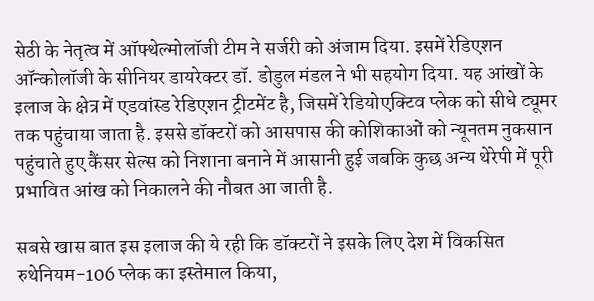सेठी के नेतृत्व में ऑफ्थेल्मोलॉजी टीम ने सर्जरी को अंजाम दिया. इसमें रेडिएशन ऑन्कोलॉजी के सीनियर डायरेक्टर डॉ. डोडुल मंडल ने भी सहयोग दिया. यह आंखों के इलाज के क्षेत्र में एडवांस्ड रेडिएशन ट्रीटमेंट है, जिसमें रेडियोएक्टिव प्लेक को सीधे ट्यूमर तक पहुंचाया जाता है. इससे डॉक्टरों को आसपास की कोशिकाओं को न्यूनतम नुकसान पहुंचाते हुए कैंसर सेल्स को निशाना बनाने में आसानी हुई जबकि कुछ अन्य थेरेपी में पूरी प्रभावित आंख को निकालने की नौबत आ जाती है.

सबसे खास बात इस इलाज की ये रही कि डॉक्टरों ने इसके लिए देश में विकसित रुथेनियम-106 प्लेक का इस्तेमाल किया,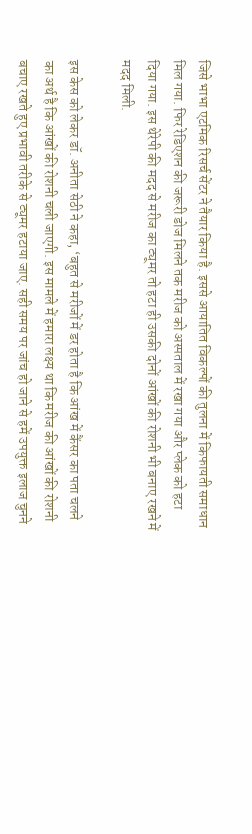जिसे भाभा एटमिक रिसर्च सेंटर ने तैयार किया है. इससे आयातित विकल्पों की तुलना में किफायती समाधान मिल गया. फिर रेडिएशन की जरूरी डोज मिलने तक मरीज को अस्पताल में रखा गया और प्लेक को हटा दिया गया. इस थेरेपी की मदद से मरीज का ट्यूमर तो हटा ही उसकी दोनों आंखों की रोशनी भी बनाए रखने में मदद मिली.

इस केस को लेकर डॉ. अनीता सेठी ने कहा, ‘बहुत से मरीजों में डर होता है कि आंख में कैंसर का पता चलने का अर्थ है कि आंखों की रोशनी चली जाएगी. इस मामले में हमारा लक्ष्य था कि मरीज की आंखों की रोशनी बचाए रखते हुए प्रभावी तरीके से ट्यूमर हटाया जाए. सही समय पर जांच हो जाने से हमें उपयुक्त इलाज चुनने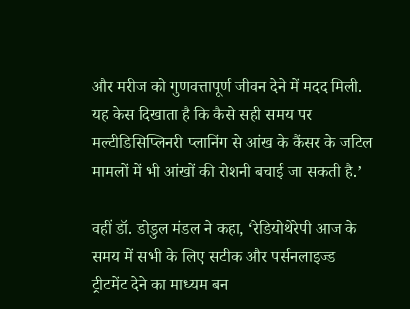और मरीज को गुणवत्तापूर्ण जीवन देने में मदद मिली. यह केस दिखाता है कि कैसे सही समय पर मल्टीडिसिप्लिनरी प्लानिंग से आंख के कैंसर के जटिल मामलों में भी आंखों की रोशनी बचाई जा सकती है.’

वहीं डॉ. डोडुल मंडल ने कहा, ‘रेडियोथेरेपी आज के समय में सभी के लिए सटीक और पर्सनलाइज्ड ट्रीटमेंट देने का माध्यम बन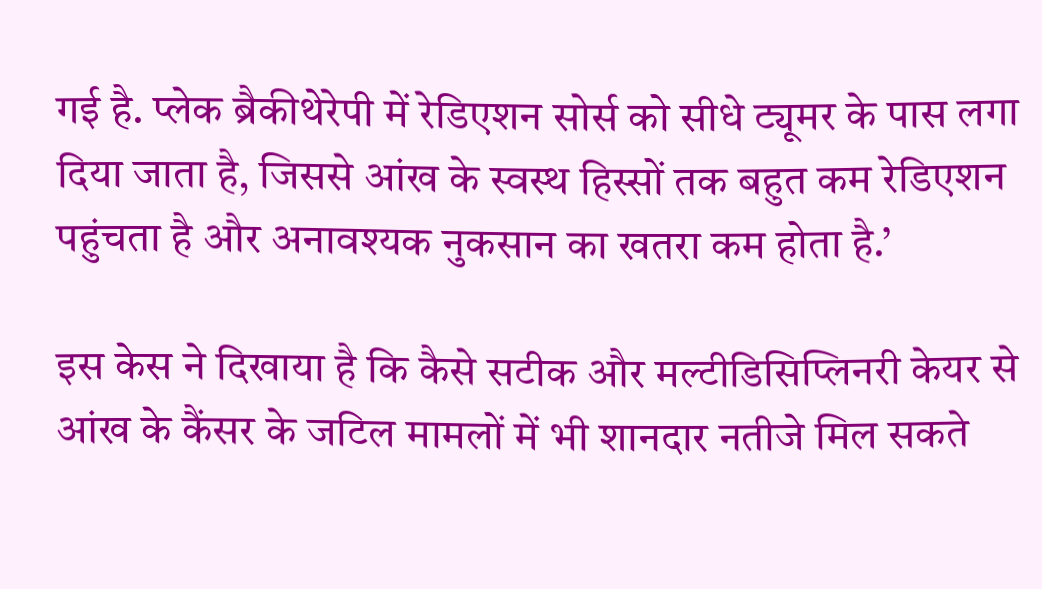गई है. प्लेक ब्रैकीथेरेपी में रेडिएशन सोर्स को सीधे ट्यूमर के पास लगा दिया जाता है, जिससे आंख के स्वस्थ हिस्सों तक बहुत कम रेडिएशन पहुंचता है और अनावश्यक नुकसान का खतरा कम होता है.’

इस केस ने दिखाया है कि कैसे सटीक और मल्टीडिसिप्लिनरी केयर से आंख के कैंसर के जटिल मामलों में भी शानदार नतीजे मिल सकते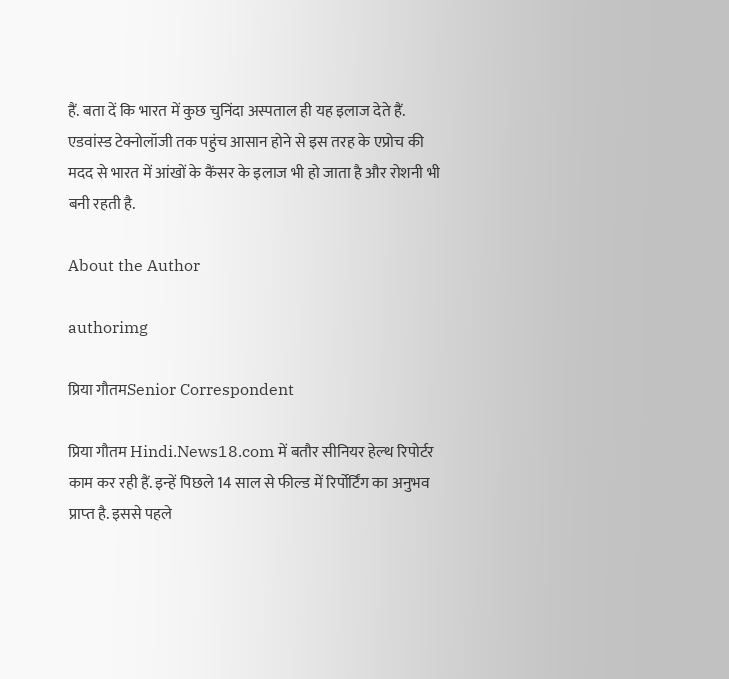हैं. बता दें कि भारत में कुछ चुनिंदा अस्पताल ही यह इलाज देते हैं. एडवांस्ड टेक्नोलॉजी तक पहुंच आसान होने से इस तरह के एप्रोच की मदद से भारत में आंखों के कैंसर के इलाज भी हो जाता है और रोशनी भी बनी रहती है.

About the Author

authorimg

प्रिया गौतमSenior Correspondent

प्रिया गौतम Hindi.News18.com में बतौर सीन‍ियर हेल्‍थ र‍िपोर्टर काम कर रही हैं. इन्‍हें प‍िछले 14 साल से फील्‍ड में र‍िर्पोर्टिंग का अनुभव प्राप्‍त है. इससे पहले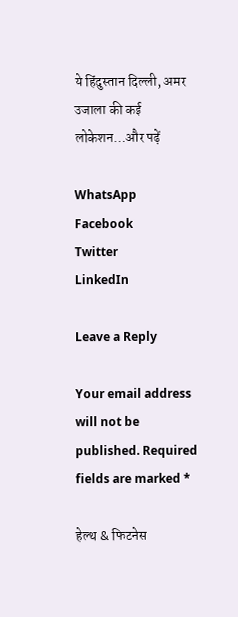ये ह‍िंदुस्‍तान द‍िल्‍ली, अमर उजाला की कई लोकेशन…और पढ़ें

WhatsApp
Facebook
Twitter
LinkedIn

Leave a Reply

Your email address will not be published. Required fields are marked *

हेल्थ & फिटनेस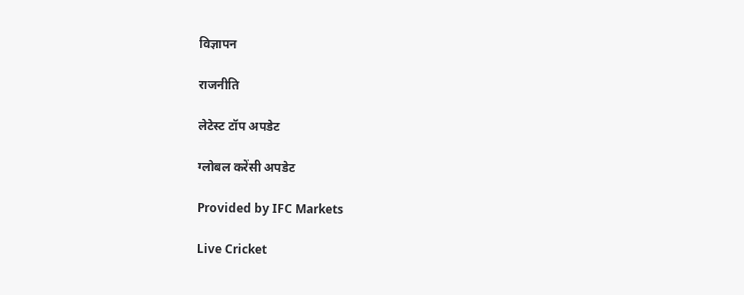विज्ञापन

राजनीति

लेटेस्ट टॉप अपडेट

ग्लोबल करेंसी अपडेट

Provided by IFC Markets

Live Cricket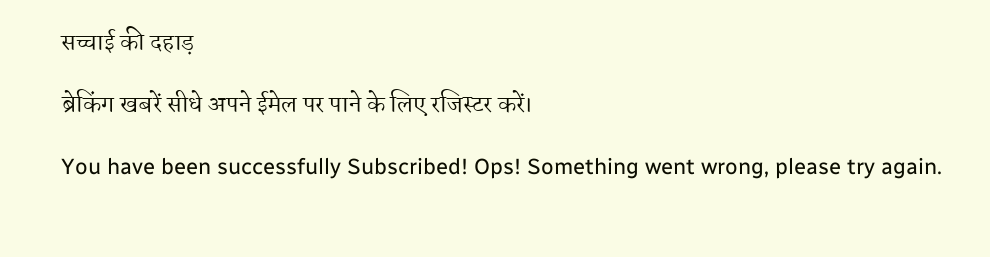सच्चाई की दहाड़

ब्रेकिंग खबरें सीधे अपने ईमेल पर पाने के लिए रजिस्टर करें।

You have been successfully Subscribed! Ops! Something went wrong, please try again.